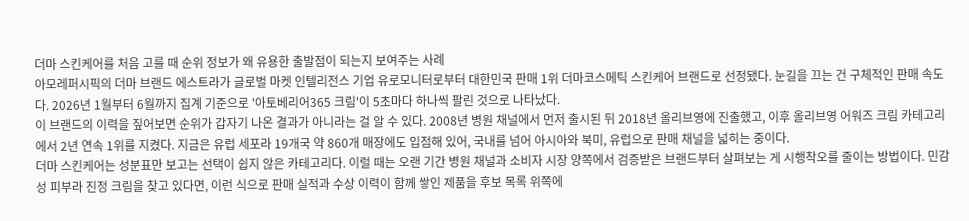더마 스킨케어를 처음 고를 때 순위 정보가 왜 유용한 출발점이 되는지 보여주는 사례
아모레퍼시픽의 더마 브랜드 에스트라가 글로벌 마켓 인텔리전스 기업 유로모니터로부터 대한민국 판매 1위 더마코스메틱 스킨케어 브랜드로 선정됐다. 눈길을 끄는 건 구체적인 판매 속도다. 2026년 1월부터 6월까지 집계 기준으로 '아토베리어365 크림'이 5초마다 하나씩 팔린 것으로 나타났다.
이 브랜드의 이력을 짚어보면 순위가 갑자기 나온 결과가 아니라는 걸 알 수 있다. 2008년 병원 채널에서 먼저 출시된 뒤 2018년 올리브영에 진출했고, 이후 올리브영 어워즈 크림 카테고리에서 2년 연속 1위를 지켰다. 지금은 유럽 세포라 19개국 약 860개 매장에도 입점해 있어, 국내를 넘어 아시아와 북미, 유럽으로 판매 채널을 넓히는 중이다.
더마 스킨케어는 성분표만 보고는 선택이 쉽지 않은 카테고리다. 이럴 때는 오랜 기간 병원 채널과 소비자 시장 양쪽에서 검증받은 브랜드부터 살펴보는 게 시행착오를 줄이는 방법이다. 민감성 피부라 진정 크림을 찾고 있다면, 이런 식으로 판매 실적과 수상 이력이 함께 쌓인 제품을 후보 목록 위쪽에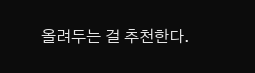올려두는 걸 추천한다.